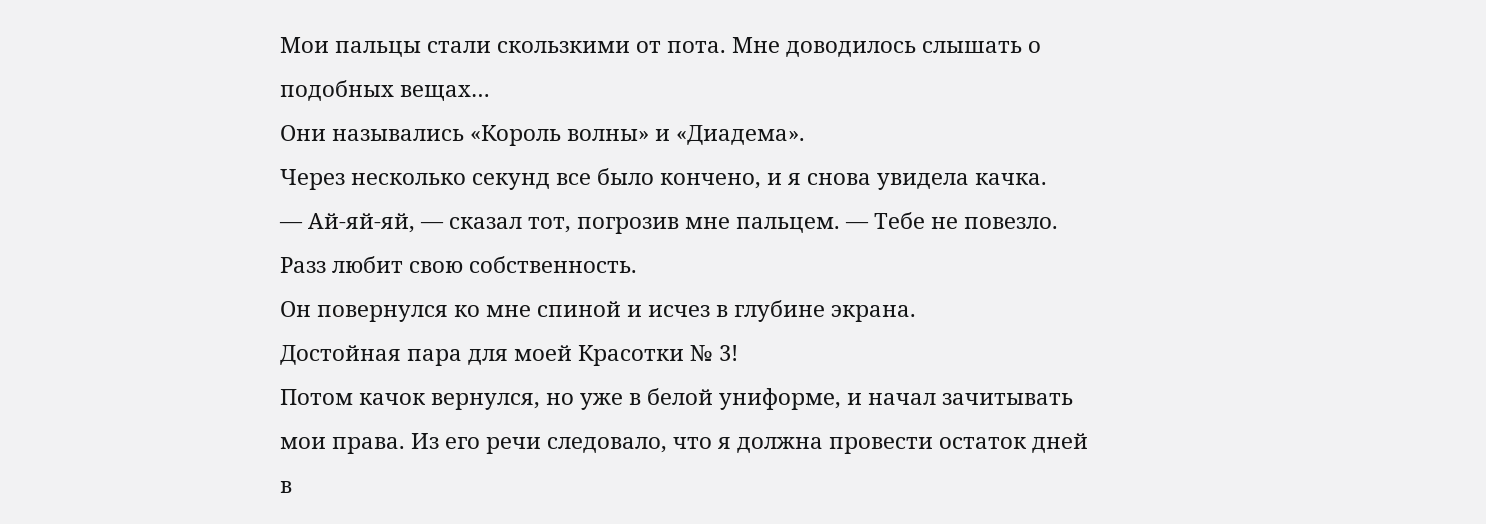Мои пальцы стали скользкими от пота. Мне доводилось слышать о подобных вещах…
Они назывались «Король волны» и «Диадема».
Через несколько секунд все было кончено, и я снова увидела качка.
— Ай-яй-яй, — сказал тот, погрозив мне пальцем. — Тебе не повезло. Разз любит свою собственность.
Он повернулся ко мне спиной и исчез в глубине экрана.
Достойная пара для моей Красотки № 3!
Потом качок вернулся, но уже в белой униформе, и начал зачитывать мои права. Из его речи следовало, что я должна провести остаток дней в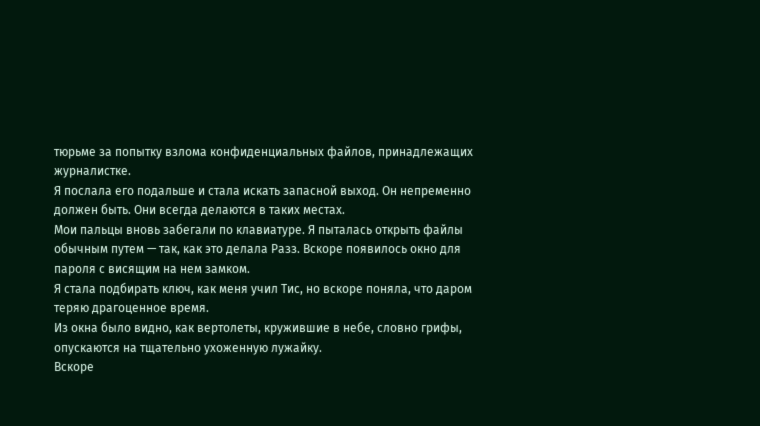тюрьме за попытку взлома конфиденциальных файлов, принадлежащих журналистке.
Я послала его подальше и стала искать запасной выход. Он непременно должен быть. Они всегда делаются в таких местах.
Мои пальцы вновь забегали по клавиатуре. Я пыталась открыть файлы обычным путем — так, как это делала Разз. Вскоре появилось окно для пароля с висящим на нем замком.
Я стала подбирать ключ, как меня учил Тис, но вскоре поняла, что даром теряю драгоценное время.
Из окна было видно, как вертолеты, кружившие в небе, словно грифы, опускаются на тщательно ухоженную лужайку.
Вскоре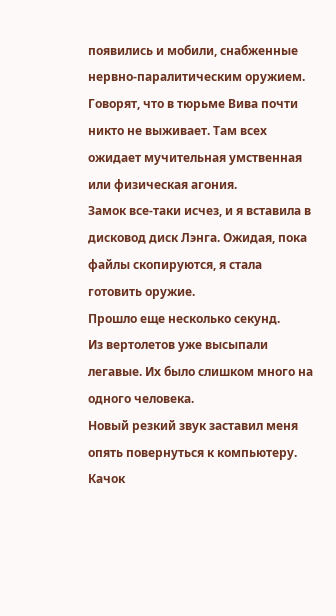появились и мобили, снабженные нервно-паралитическим оружием.
Говорят, что в тюрьме Вива почти никто не выживает. Там всех ожидает мучительная умственная или физическая агония.
Замок все-таки исчез, и я вставила в дисковод диск Лэнга. Ожидая, пока файлы скопируются, я стала готовить оружие.
Прошло еще несколько секунд.
Из вертолетов уже высыпали легавые. Их было слишком много на одного человека.
Новый резкий звук заставил меня опять повернуться к компьютеру. Качок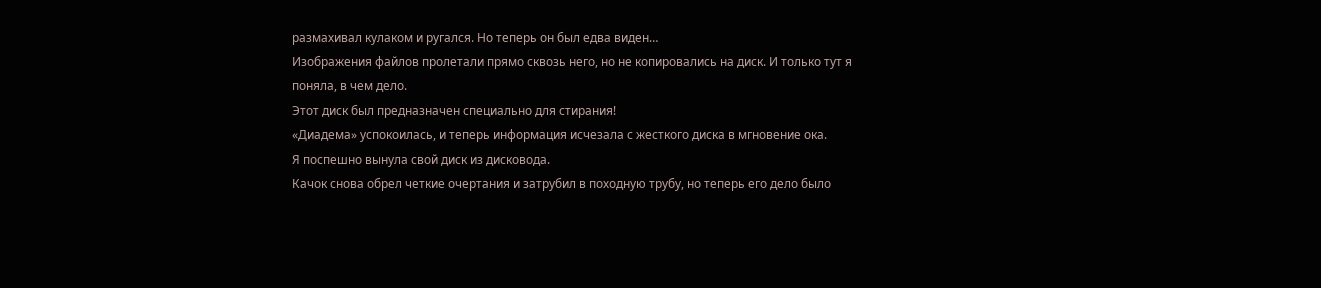размахивал кулаком и ругался. Но теперь он был едва виден…
Изображения файлов пролетали прямо сквозь него, но не копировались на диск. И только тут я поняла, в чем дело.
Этот диск был предназначен специально для стирания!
«Диадема» успокоилась, и теперь информация исчезала с жесткого диска в мгновение ока.
Я поспешно вынула свой диск из дисковода.
Качок снова обрел четкие очертания и затрубил в походную трубу, но теперь его дело было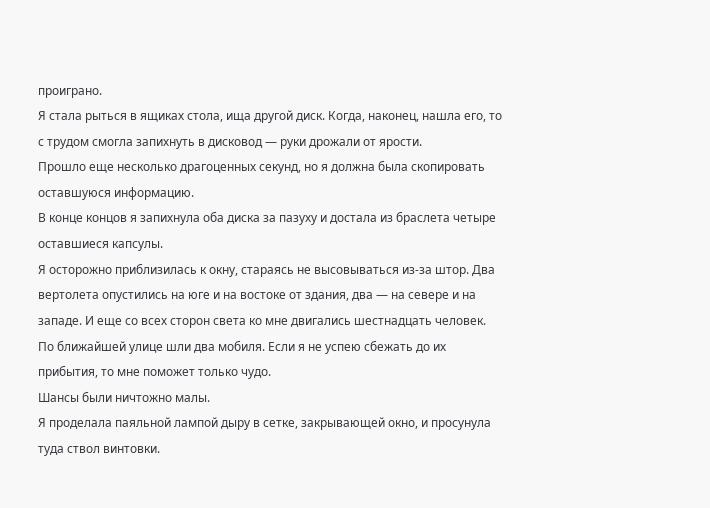проиграно.
Я стала рыться в ящиках стола, ища другой диск. Когда, наконец, нашла его, то с трудом смогла запихнуть в дисковод — руки дрожали от ярости.
Прошло еще несколько драгоценных секунд, но я должна была скопировать оставшуюся информацию.
В конце концов я запихнула оба диска за пазуху и достала из браслета четыре оставшиеся капсулы.
Я осторожно приблизилась к окну, стараясь не высовываться из-за штор. Два вертолета опустились на юге и на востоке от здания, два — на севере и на западе. И еще со всех сторон света ко мне двигались шестнадцать человек.
По ближайшей улице шли два мобиля. Если я не успею сбежать до их прибытия, то мне поможет только чудо.
Шансы были ничтожно малы.
Я проделала паяльной лампой дыру в сетке, закрывающей окно, и просунула туда ствол винтовки.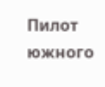Пилот южного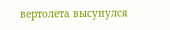вертолета высунулся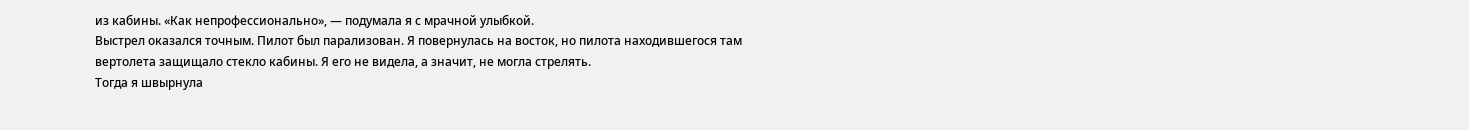из кабины. «Как непрофессионально», — подумала я с мрачной улыбкой.
Выстрел оказался точным. Пилот был парализован. Я повернулась на восток, но пилота находившегося там вертолета защищало стекло кабины. Я его не видела, а значит, не могла стрелять.
Тогда я швырнула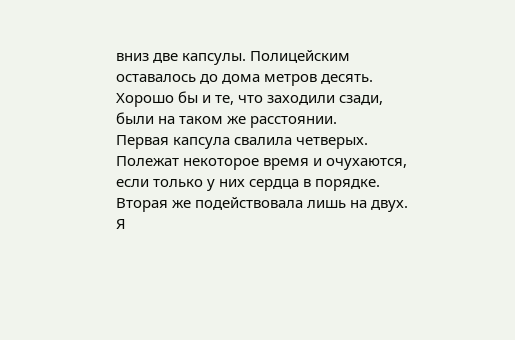вниз две капсулы. Полицейским оставалось до дома метров десять. Хорошо бы и те, что заходили сзади, были на таком же расстоянии.
Первая капсула свалила четверых. Полежат некоторое время и очухаются, если только у них сердца в порядке. Вторая же подействовала лишь на двух. Я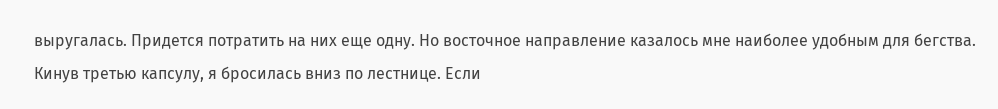выругалась. Придется потратить на них еще одну. Но восточное направление казалось мне наиболее удобным для бегства.
Кинув третью капсулу, я бросилась вниз по лестнице. Если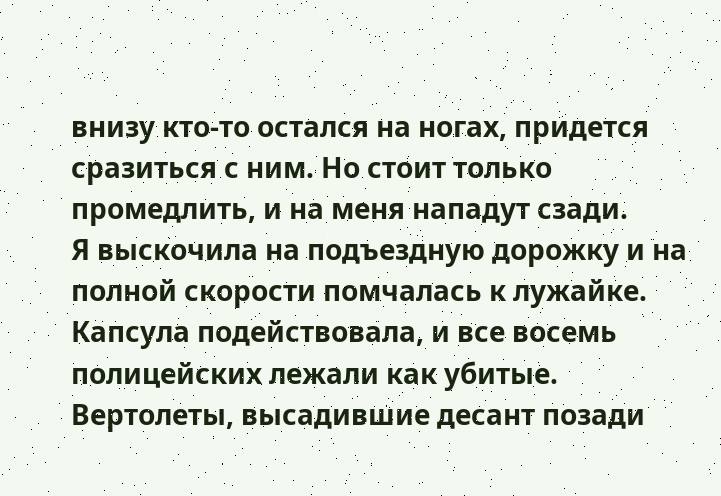внизу кто-то остался на ногах, придется сразиться с ним. Но стоит только промедлить, и на меня нападут сзади.
Я выскочила на подъездную дорожку и на полной скорости помчалась к лужайке. Капсула подействовала, и все восемь полицейских лежали как убитые.
Вертолеты, высадившие десант позади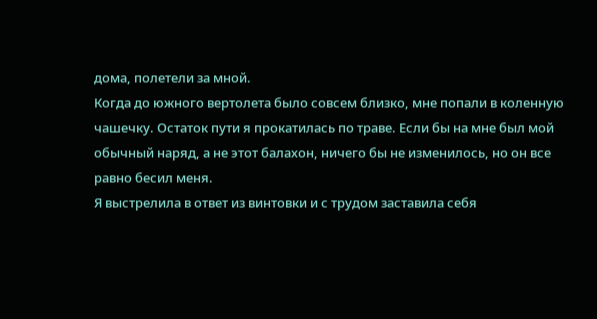дома, полетели за мной.
Когда до южного вертолета было совсем близко, мне попали в коленную чашечку. Остаток пути я прокатилась по траве. Если бы на мне был мой обычный наряд, а не этот балахон, ничего бы не изменилось, но он все равно бесил меня.
Я выстрелила в ответ из винтовки и с трудом заставила себя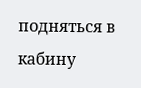подняться в кабину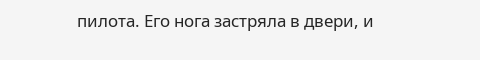пилота. Его нога застряла в двери, и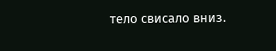тело свисало вниз.